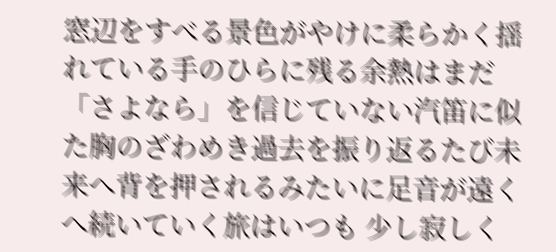窓辺をすべる景色がやけに柔らかく揺れている手のひらに残る余熱はまだ「さよなら」を信じていない汽笛に似た胸のざわめき過去を振り返るたび未来へ背を押されるみたいに足音が遠くへ続いていく旅はいつも 少し寂しく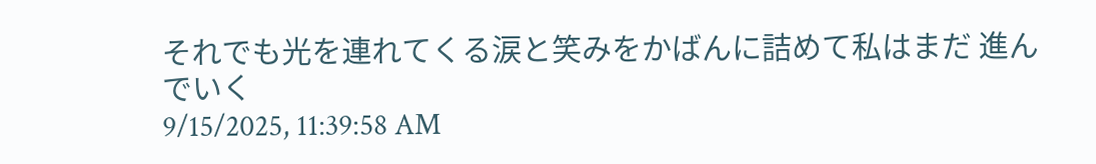それでも光を連れてくる涙と笑みをかばんに詰めて私はまだ 進んでいく
9/15/2025, 11:39:58 AM